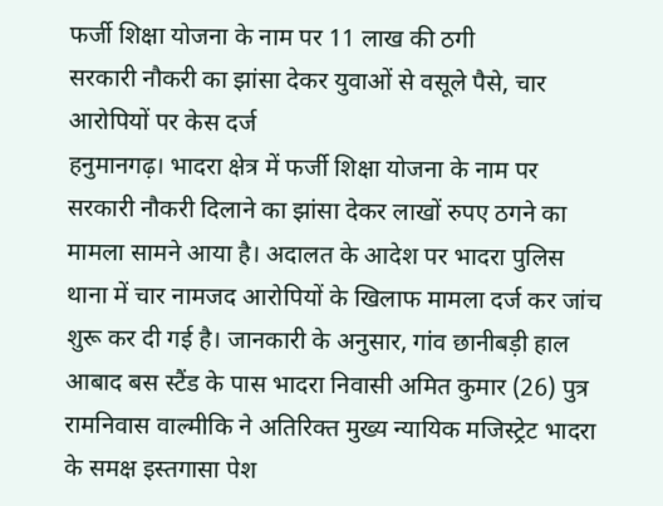फर्जी शिक्षा योजना के नाम पर 11 लाख की ठगी
सरकारी नौकरी का झांसा देकर युवाओं से वसूले पैसे, चार आरोपियों पर केस दर्ज
हनुमानगढ़। भादरा क्षेत्र में फर्जी शिक्षा योजना के नाम पर सरकारी नौकरी दिलाने का झांसा देकर लाखों रुपए ठगने का मामला सामने आया है। अदालत के आदेश पर भादरा पुलिस थाना में चार नामजद आरोपियों के खिलाफ मामला दर्ज कर जांच शुरू कर दी गई है। जानकारी के अनुसार, गांव छानीबड़ी हाल आबाद बस स्टैंड के पास भादरा निवासी अमित कुमार (26) पुत्र रामनिवास वाल्मीकि ने अतिरिक्त मुख्य न्यायिक मजिस्ट्रेट भादरा के समक्ष इस्तगासा पेश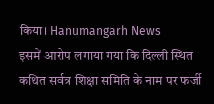किया। Hanumangarh News
इसमें आरोप लगाया गया कि दिल्ली स्थित कथित सर्वत्र शिक्षा समिति के नाम पर फर्जी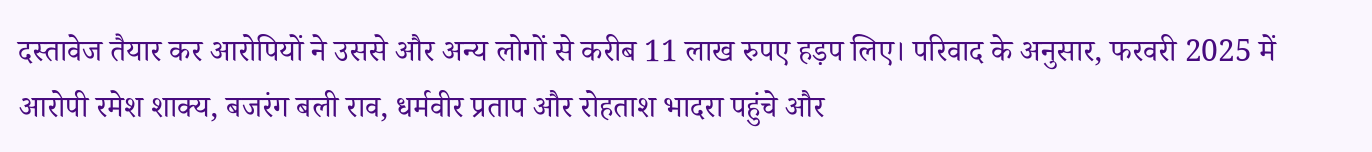दस्तावेज तैयार कर आरोपियों ने उससे और अन्य लोगों से करीब 11 लाख रुपए हड़प लिए। परिवाद के अनुसार, फरवरी 2025 में आरोपी रमेश शाक्य, बजरंग बली राव, धर्मवीर प्रताप और रोहताश भादरा पहुंचे और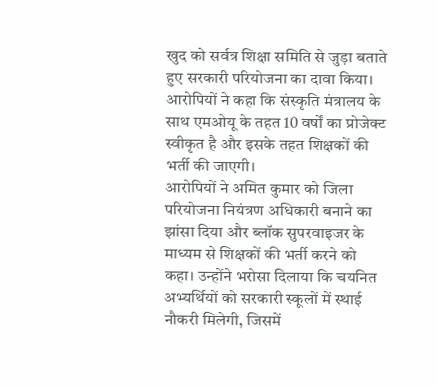खुद को सर्वत्र शिक्षा समिति से जुड़ा बताते हुए सरकारी परियोजना का दावा किया। आरोपियों ने कहा कि संस्कृति मंत्रालय के साथ एमओयू के तहत 10 वर्षों का प्रोजेक्ट स्वीकृत है और इसके तहत शिक्षकों की भर्ती की जाएगी।
आरोपियों ने अमित कुमार को जिला परियोजना नियंत्रण अधिकारी बनाने का झांसा दिया और ब्लॉक सुपरवाइजर के माध्यम से शिक्षकों की भर्ती करने को कहा। उन्होंने भरोसा दिलाया कि चयनित अभ्यर्थियों को सरकारी स्कूलों में स्थाई नौकरी मिलेगी, जिसमें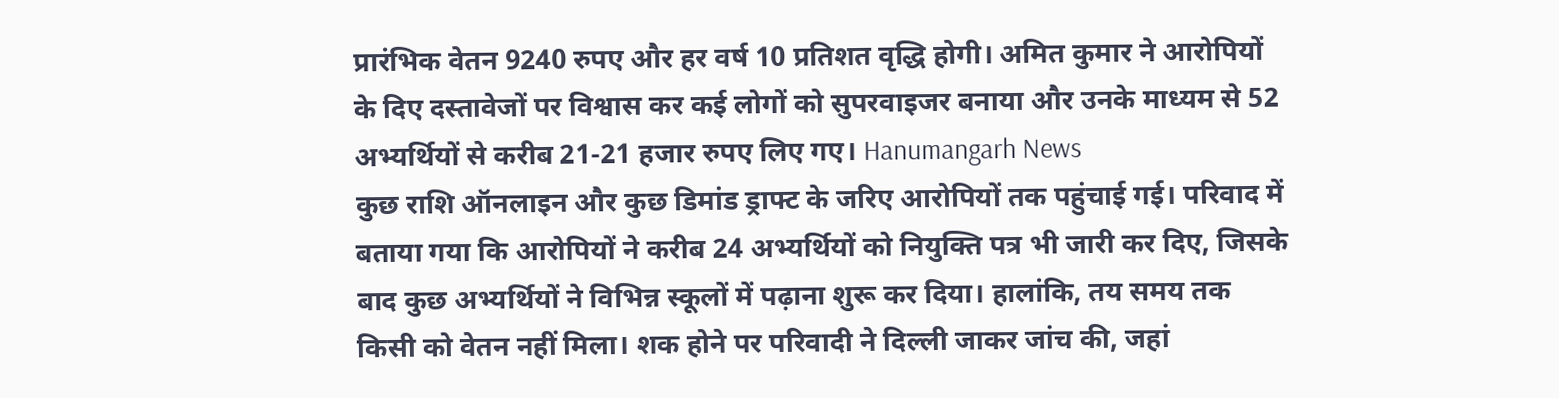प्रारंभिक वेतन 9240 रुपए और हर वर्ष 10 प्रतिशत वृद्धि होगी। अमित कुमार ने आरोपियों के दिए दस्तावेजों पर विश्वास कर कई लोगों को सुपरवाइजर बनाया और उनके माध्यम से 52 अभ्यर्थियों से करीब 21-21 हजार रुपए लिए गए। Hanumangarh News
कुछ राशि ऑनलाइन और कुछ डिमांड ड्राफ्ट के जरिए आरोपियों तक पहुंचाई गई। परिवाद में बताया गया कि आरोपियों ने करीब 24 अभ्यर्थियों को नियुक्ति पत्र भी जारी कर दिए, जिसके बाद कुछ अभ्यर्थियों ने विभिन्न स्कूलों में पढ़ाना शुरू कर दिया। हालांकि, तय समय तक किसी को वेतन नहीं मिला। शक होने पर परिवादी ने दिल्ली जाकर जांच की, जहां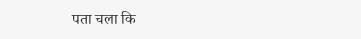पता चला कि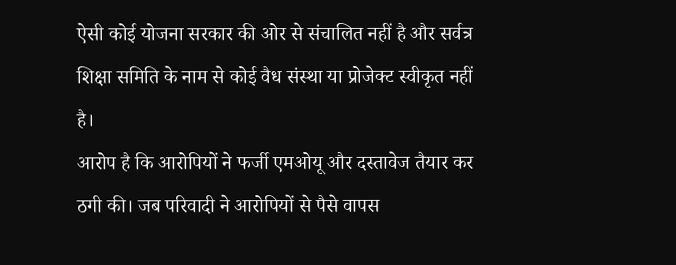ऐसी कोई योजना सरकार की ओर से संचालित नहीं है और सर्वत्र शिक्षा समिति के नाम से कोई वैध संस्था या प्रोजेक्ट स्वीकृत नहीं है।
आरोप है कि आरोपियों ने फर्जी एमओयू और दस्तावेज तैयार कर ठगी की। जब परिवादी ने आरोपियों से पैसे वापस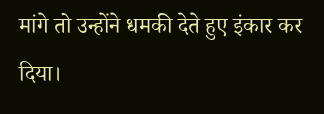मांगे तो उन्होंने धमकी देते हुए इंकार कर दिया।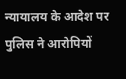न्यायालय के आदेश पर पुलिस ने आरोपियों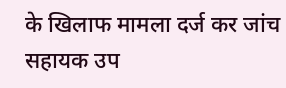के खिलाफ मामला दर्ज कर जांच सहायक उप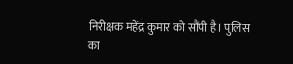निरीक्षक महेंद्र कुमार को सौंपी है। पुलिस का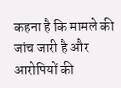कहना है कि मामले की जांच जारी है और आरोपियों की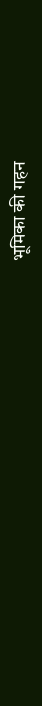भूमिका की गहन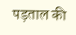पड़ताल की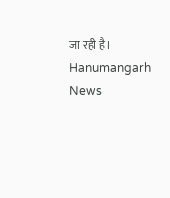जा रही है। Hanumangarh News